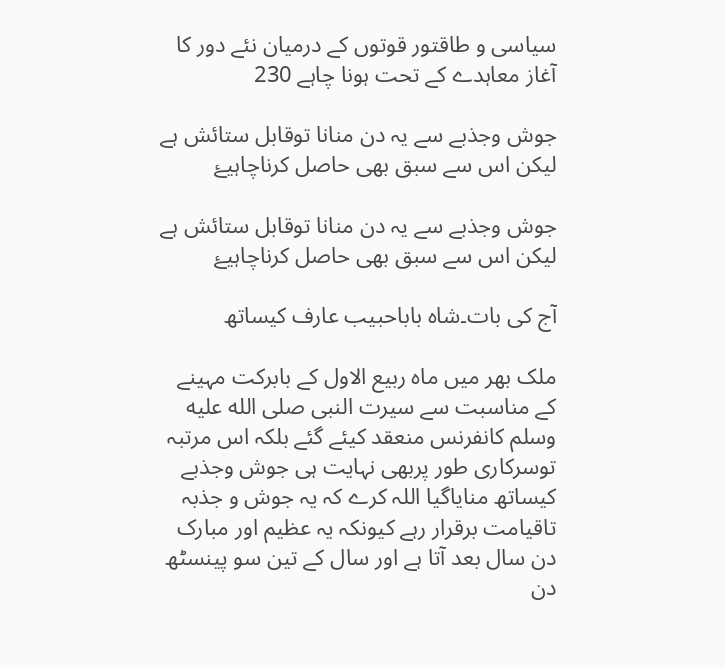سیاسی و طاقتور قوتوں کے درمیان نئے دور کا آغاز معاہدے کے تحت ہونا چاہے 230

جوش وجذبے سے یہ دن منانا توقابل ستائش ہے لیکن اس سے سبق بھی حاصل کرناچاہیۓ

جوش وجذبے سے یہ دن منانا توقابل ستائش ہے لیکن اس سے سبق بھی حاصل کرناچاہیۓ

آج کی بات۔شاہ باباحبیب عارف کیساتھ

ملک بھر میں ماہ ربیع الاول کے بابرکت مہینے کے مناسبت سے سیرت النبی صلى الله عليه وسلم کانفرنس منعقد کیئے گئے بلکہ اس مرتبہ توسرکاری طور پربھی نہایت ہی جوش وجذبے کیساتھ منایاگیا اللہ کرے کہ یہ جوش و جذبہ تاقیامت برقرار رہے کیونکہ یہ عظیم اور مبارک دن سال بعد آتا ہے اور سال کے تین سو پینسٹھ دن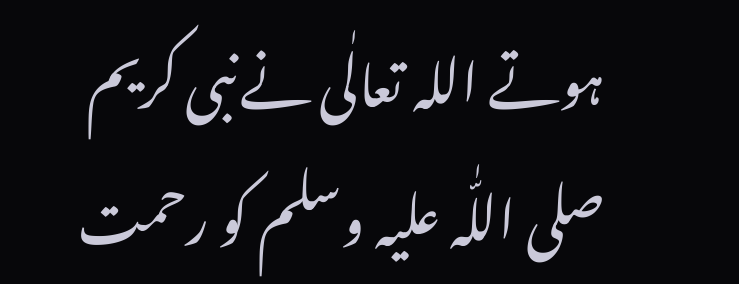ہوتے اللہ تعالٰی نےنبی کریم صلی اللّٰہ علیہ وسلم کو رحمت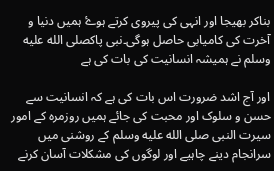بناکر بھیجا اور انہی کی پیروی کرتے ہوۓ ہمیں دنیا و آخرت کی کامیابی حاصل ہوگی۔نبی پاکصلى الله عليه وسلم نے ہمیشہ انسانیت کی بات کی ہے

اور آج اشد ضرورت اس بات کی ہے کہ انسانیت سے حسن و سلوک اور محبت کی جائے ہمیں روزمرہ کے امور سیرت النبی صلى الله عليه وسلم کے روشنی میں سرانجام دینے چاہیے اور لوگوں کی مشکلات آسان کرنے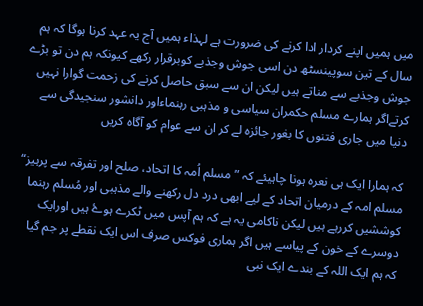میں ہمیں اپنے کردار ادا کرنے کی ضرورت ہے لہذاء ہمیں آج یہ عہد کرنا ہوگا کہ ہم سال کے تین سوپینسٹھ دن اسی جوش وجذبے کوبرقرار رکھے کیونکہ ہم دن تو بڑے جوش وجذبے سے مناتے ہیں لیکن ان سے سبق حاصل کرنے کی زحمت گوارا نہیں کرتےاگر ہمارے مسلم حکمران سیاسی و مذہبی رہنماءاور دانشور سنجیدگی سے دنیا میں جاری فتنوں کا بغور جائزہ لے کر ان سے عوام کو آگاہ کریں

کہ ہمارا ایک ہی نعرہ ہونا چاہیئے کہ ”مسلم اُمہ کا اتحاد، صلح اور تفرقہ سے پرہیز“ مسلم امہ کے درمیان اتحاد کے لیے ابھی درد دل رکھنے والے مذہبی اور مُسلم رہنما کوششیں کررہے ہیں لیکن ناکامی یہ ہے کہ ہم آپس میں ٹکرے ہوۓ ہیں اورایک دوسرے کے خون کے پیاسے ہیں اگر ہماری فوکس صرف اس ایک نقطے پر جم گیا کہ ہم ایک اللہ کے بندے ایک نبی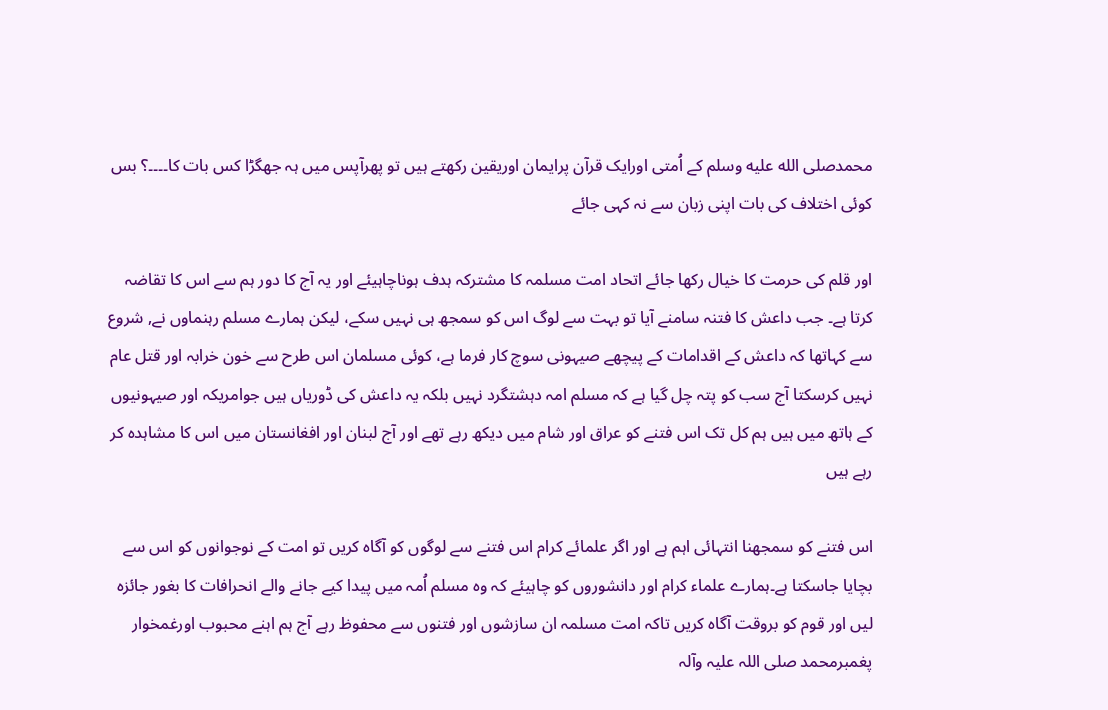محمدصلى الله عليه وسلم کے اُمتی اورایک قرآن پرایمان اوریقین رکھتے ہیں تو پھرآپس میں ہہ جھگڑا کس بات کا۔۔۔۔؟ بس کوئی اختلاف کی بات اپنی زبان سے نہ کہی جائے

اور قلم کی حرمت کا خیال رکھا جائے اتحاد امت مسلمہ کا مشترکہ ہدف ہوناچاہیئے اور یہ آج کا دور ہم سے اس کا تقاضہ کرتا ہے۔ جب داعش کا فتنہ سامنے آیا تو بہت سے لوگ اس کو سمجھ ہی نہیں سکے، لیکن ہمارے مسلم رہنماوں نے, شروع سے کہاتھا کہ داعش کے اقدامات کے پیچھے صیہونی سوچ کار فرما ہے، کوئی مسلمان اس طرح سے خون خرابہ اور قتل عام نہیں کرسکتا آج سب کو پتہ چل گیا ہے کہ مسلم امہ دہشتگرد نہیں بلکہ یہ داعش کی ڈوریاں ہیں جوامریکہ اور صیہونیوں کے ہاتھ میں ہیں ہم کل تک اس فتنے کو عراق اور شام میں دیکھ رہے تھے اور آج لبنان اور افغانستان میں اس کا مشاہدہ کر رہے ہیں

اس فتنے کو سمجھنا انتہائی اہم ہے اور اگر علمائے کرام اس فتنے سے لوگوں کو آگاہ کریں تو امت کے نوجوانوں کو اس سے بچایا جاسکتا ہے۔ہمارے علماء کرام اور دانشوروں کو چاہیئے کہ وہ مسلم اُمہ میں پیدا کیے جانے والے انحرافات کا بغور جائزہ لیں اور قوم کو بروقت آگاہ کریں تاکہ امت مسلمہ ان سازشوں اور فتنوں سے محفوظ رہے آج ہم اہنے محبوب اورغمخوار پغمبرمحمد صلی اللہ علیہ وآلہ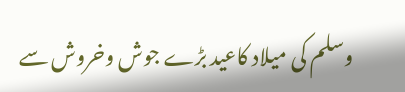وسلم کی میلاد کاعید بڑے جوش وخروش سے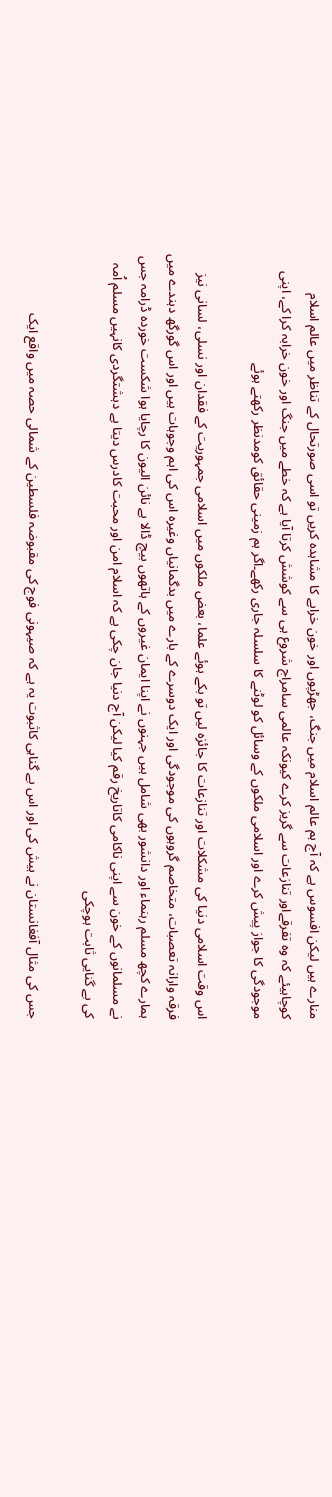منارے ہیں لیکن افسوس ہے کہ آج ہم عالم اسلام میں جنگ، جھڑپوں اور خون خرابے کا مشاہدہ کریں تو اسی صورتحال کے تناظر میں عالم اسلام کوچاہیئے کہ وہ تفرقےاور تنازعات سے گریز کرے کیونکہ عالمی سامراج شروع ہی سے کوشش کرتا آیا ہے کہ خطے میں جنگ اور خون خرابہ کرا کے، اپنی موجودگی کا جواز پیش کرے اور اسلامی ملکوں کے وسائل کو لوٹنے کا سلسلہ جاری رکھے۔اگر ہم زمینی حقائق کومدنظر رکھتے ہوئے

اس وقت اسلامی دنیا کی مشکلات اور تنازعات کا جائزہ لیں تو بکے ہوئے علما، بعض ملکوں میں اسلامی جمہوریت کے فقدان اور نسلی، لسانی نیز فرقہ وارانہ تعصبات، متخاصم گروہوں کی موجودگی اور ایک دوسرے کے بارے میں بدگمانیاں وغیرہ اس کی اہم وجوہات ہیں اور اس گورگھ دہندے میں ہمارے کچھ مسلم رہنماء اور دانشور بھی شامل ہیں جہنوں نے اپنا ایمان غیروں کے ہاتھوں بیچ ڈالا ہے نائن الیون کا رچایا ہوا شکست خوردہ ڈرامہ جس نے مسلمانوں کے خون سے اپنی ناکامی کاتاریخ رقم کیا لیکن آج دنیا جان چکی ہے کہ اسلام امن اور محبت کادرس دیتا ہے دہشتگردی کانہیں مسلم اُمہ کی بے گنایی ثابت ہوچکی

جس کی مثال آفغانستان نے ہیش کی اور اس بے گناہی کاثبوت یہ ہے کہ صیہونی فوج کی مقبوضہ فلسطین کے شمالی حصہ میں واقع ایک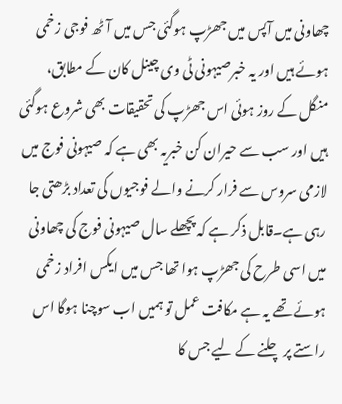چھاونی میں آپس میں جھڑپ ہوگئی جس میں آٹھ فوجی زخمی ہوئے ہیں اور یہ خبرصیہونی ٹی وی چینل کان کے مطابق، منگل کے روز ہوئی اس جھڑپ کی تحقیقات بھی شروع ہوگئی ہیں اور سب سے حیران کن خبریہ بھی ہے کہ صیہونی فوج میں لازمی سروس سے فرار کرنے والے فوجیوں کی تعداد بڑھتی جا رہی ہے۔قابل ذکر ہے کہ پچھلے سال صیہونی فوج کی چھاونی میں اسی طرح کی جھڑپ ہوا تھا جس میں ایکس افراد زخمی ہوئے تھے یہ ہے مکافت عمل تو ہمیں اب سوچنا ہوگا اس راستے پر چلنے کے لیے جس کا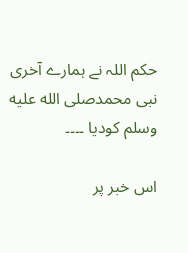حکم اللہ نے ہمارے آخری نبی محمدصلى الله عليه وسلم کودیا ۔۔۔۔

اس خبر پر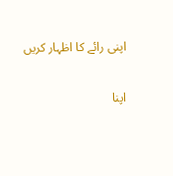اپنی رائے کا اظہار کریں

اپنا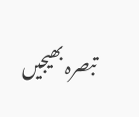تبصرہ بھیجیں